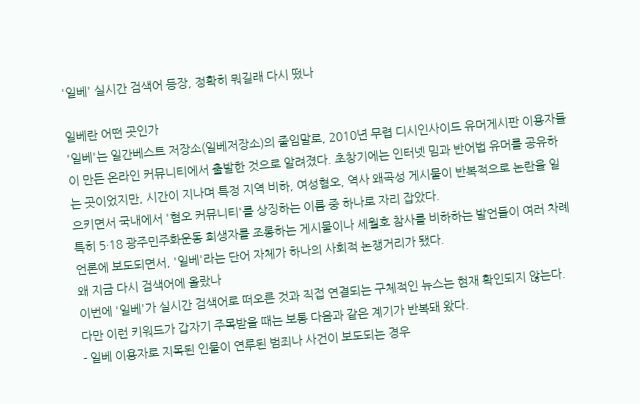'일베' 실시간 검색어 등장, 정확히 뭐길래 다시 떴나

일베란 어떤 곳인가
'일베'는 일간베스트 저장소(일베저장소)의 줄임말로, 2010년 무렵 디시인사이드 유머게시판 이용자들이 만든 온라인 커뮤니티에서 출발한 것으로 알려졌다. 초창기에는 인터넷 밈과 반어법 유머를 공유하는 곳이었지만, 시간이 지나며 특정 지역 비하, 여성혐오, 역사 왜곡성 게시물이 반복적으로 논란을 일으키면서 국내에서 '혐오 커뮤니티'를 상징하는 이름 중 하나로 자리 잡았다.
특히 5·18 광주민주화운동 희생자를 조롱하는 게시물이나 세월호 참사를 비하하는 발언들이 여러 차례 언론에 보도되면서, '일베'라는 단어 자체가 하나의 사회적 논쟁거리가 됐다.
왜 지금 다시 검색어에 올랐나
이번에 '일베'가 실시간 검색어로 떠오른 것과 직접 연결되는 구체적인 뉴스는 현재 확인되지 않는다. 다만 이런 키워드가 갑자기 주목받을 때는 보통 다음과 같은 계기가 반복돼 왔다.
- 일베 이용자로 지목된 인물이 연루된 범죄나 사건이 보도되는 경우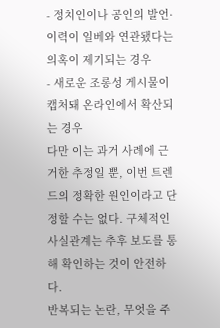- 정치인이나 공인의 발언·이력이 일베와 연관됐다는 의혹이 제기되는 경우
- 새로운 조롱성 게시물이 캡처돼 온라인에서 확산되는 경우
다만 이는 과거 사례에 근거한 추정일 뿐, 이번 트렌드의 정확한 원인이라고 단정할 수는 없다. 구체적인 사실관계는 추후 보도를 통해 확인하는 것이 안전하다.
반복되는 논란, 무엇을 주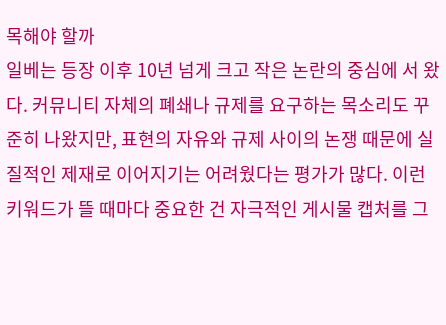목해야 할까
일베는 등장 이후 10년 넘게 크고 작은 논란의 중심에 서 왔다. 커뮤니티 자체의 폐쇄나 규제를 요구하는 목소리도 꾸준히 나왔지만, 표현의 자유와 규제 사이의 논쟁 때문에 실질적인 제재로 이어지기는 어려웠다는 평가가 많다. 이런 키워드가 뜰 때마다 중요한 건 자극적인 게시물 캡처를 그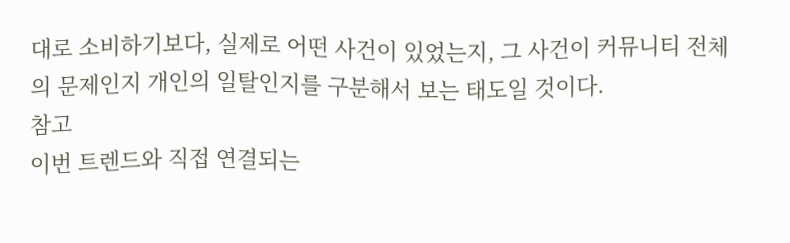대로 소비하기보다, 실제로 어떤 사건이 있었는지, 그 사건이 커뮤니티 전체의 문제인지 개인의 일탈인지를 구분해서 보는 태도일 것이다.
참고
이번 트렌드와 직접 연결되는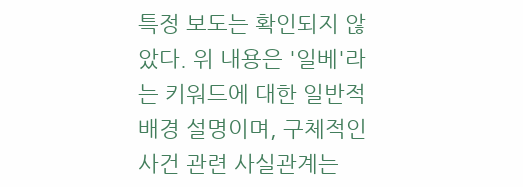특정 보도는 확인되지 않았다. 위 내용은 '일베'라는 키워드에 대한 일반적 배경 설명이며, 구체적인 사건 관련 사실관계는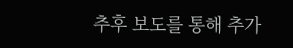추후 보도를 통해 추가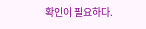확인이 필요하다.